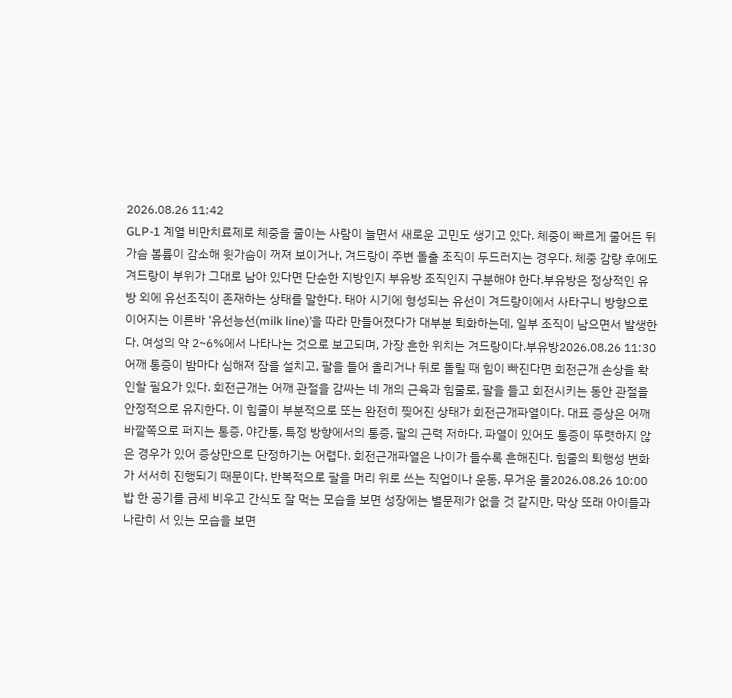2026.08.26 11:42
GLP-1 계열 비만치료제로 체중을 줄이는 사람이 늘면서 새로운 고민도 생기고 있다. 체중이 빠르게 줄어든 뒤 가슴 볼륨이 감소해 윗가슴이 꺼져 보이거나, 겨드랑이 주변 돌출 조직이 두드러지는 경우다. 체중 감량 후에도 겨드랑이 부위가 그대로 남아 있다면 단순한 지방인지 부유방 조직인지 구분해야 한다.부유방은 정상적인 유방 외에 유선조직이 존재하는 상태를 말한다. 태아 시기에 형성되는 유선이 겨드랑이에서 사타구니 방향으로 이어지는 이른바 ‘유선능선(milk line)’을 따라 만들어졌다가 대부분 퇴화하는데, 일부 조직이 남으면서 발생한다. 여성의 약 2~6%에서 나타나는 것으로 보고되며, 가장 흔한 위치는 겨드랑이다.부유방2026.08.26 11:30
어깨 통증이 밤마다 심해져 잠을 설치고, 팔을 들어 올리거나 뒤로 돌릴 때 힘이 빠진다면 회전근개 손상을 확인할 필요가 있다. 회전근개는 어깨 관절을 감싸는 네 개의 근육과 힘줄로, 팔을 들고 회전시키는 동안 관절을 안정적으로 유지한다. 이 힘줄이 부분적으로 또는 완전히 찢어진 상태가 회전근개파열이다. 대표 증상은 어깨 바깥쪽으로 퍼지는 통증, 야간통, 특정 방향에서의 통증, 팔의 근력 저하다. 파열이 있어도 통증이 뚜렷하지 않은 경우가 있어 증상만으로 단정하기는 어렵다. 회전근개파열은 나이가 들수록 흔해진다. 힘줄의 퇴행성 변화가 서서히 진행되기 때문이다. 반복적으로 팔을 머리 위로 쓰는 직업이나 운동, 무거운 물2026.08.26 10:00
밥 한 공기를 금세 비우고 간식도 잘 먹는 모습을 보면 성장에는 별문제가 없을 것 같지만, 막상 또래 아이들과 나란히 서 있는 모습을 보면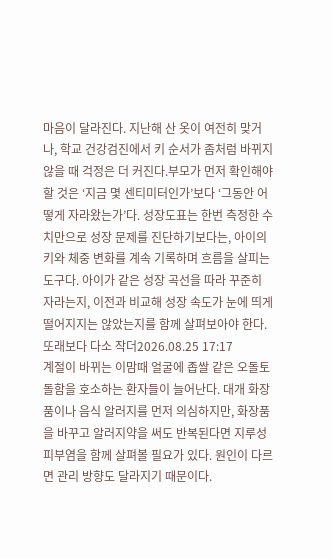마음이 달라진다. 지난해 산 옷이 여전히 맞거나, 학교 건강검진에서 키 순서가 좀처럼 바뀌지 않을 때 걱정은 더 커진다.부모가 먼저 확인해야 할 것은 ‘지금 몇 센티미터인가’보다 ‘그동안 어떻게 자라왔는가’다. 성장도표는 한번 측정한 수치만으로 성장 문제를 진단하기보다는, 아이의 키와 체중 변화를 계속 기록하며 흐름을 살피는 도구다. 아이가 같은 성장 곡선을 따라 꾸준히 자라는지, 이전과 비교해 성장 속도가 눈에 띄게 떨어지지는 않았는지를 함께 살펴보아야 한다.또래보다 다소 작더2026.08.25 17:17
계절이 바뀌는 이맘때 얼굴에 좁쌀 같은 오돌토돌함을 호소하는 환자들이 늘어난다. 대개 화장품이나 음식 알러지를 먼저 의심하지만, 화장품을 바꾸고 알러지약을 써도 반복된다면 지루성피부염을 함께 살펴볼 필요가 있다. 원인이 다르면 관리 방향도 달라지기 때문이다.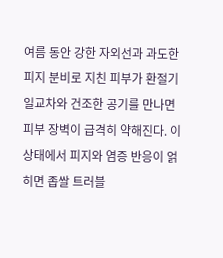여름 동안 강한 자외선과 과도한 피지 분비로 지친 피부가 환절기 일교차와 건조한 공기를 만나면 피부 장벽이 급격히 약해진다. 이 상태에서 피지와 염증 반응이 얽히면 좁쌀 트러블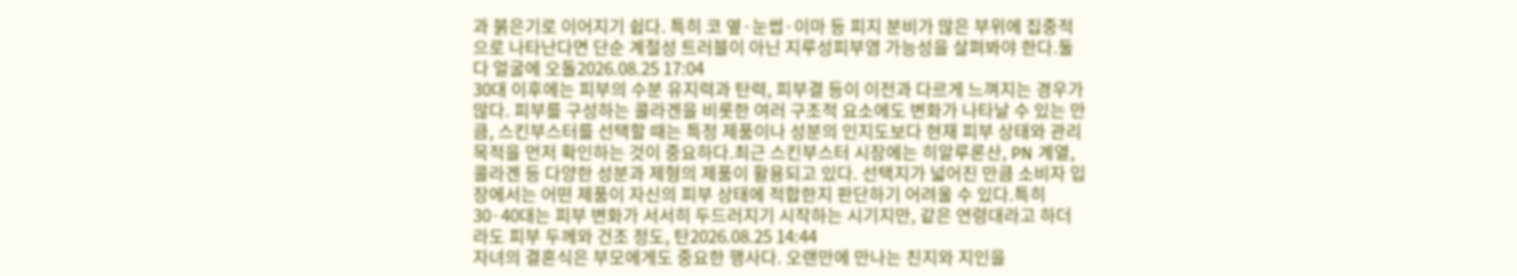과 붉은기로 이어지기 쉽다. 특히 코 옆·눈썹·이마 등 피지 분비가 많은 부위에 집중적으로 나타난다면 단순 계절성 트러블이 아닌 지루성피부염 가능성을 살펴봐야 한다.둘 다 얼굴에 오돌2026.08.25 17:04
30대 이후에는 피부의 수분 유지력과 탄력, 피부결 등이 이전과 다르게 느껴지는 경우가 많다. 피부를 구성하는 콜라겐을 비롯한 여러 구조적 요소에도 변화가 나타날 수 있는 만큼, 스킨부스터를 선택할 때는 특정 제품이나 성분의 인지도보다 현재 피부 상태와 관리 목적을 먼저 확인하는 것이 중요하다.최근 스킨부스터 시장에는 히알루론산, PN 계열, 콜라겐 등 다양한 성분과 제형의 제품이 활용되고 있다. 선택지가 넓어진 만큼 소비자 입장에서는 어떤 제품이 자신의 피부 상태에 적합한지 판단하기 어려울 수 있다.특히 30·40대는 피부 변화가 서서히 두드러지기 시작하는 시기지만, 같은 연령대라고 하더라도 피부 두께와 건조 정도, 탄2026.08.25 14:44
자녀의 결혼식은 부모에게도 중요한 행사다. 오랜만에 만나는 친지와 지인을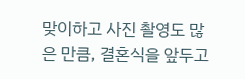맞이하고 사진 촬영도 많은 만큼, 결혼식을 앞두고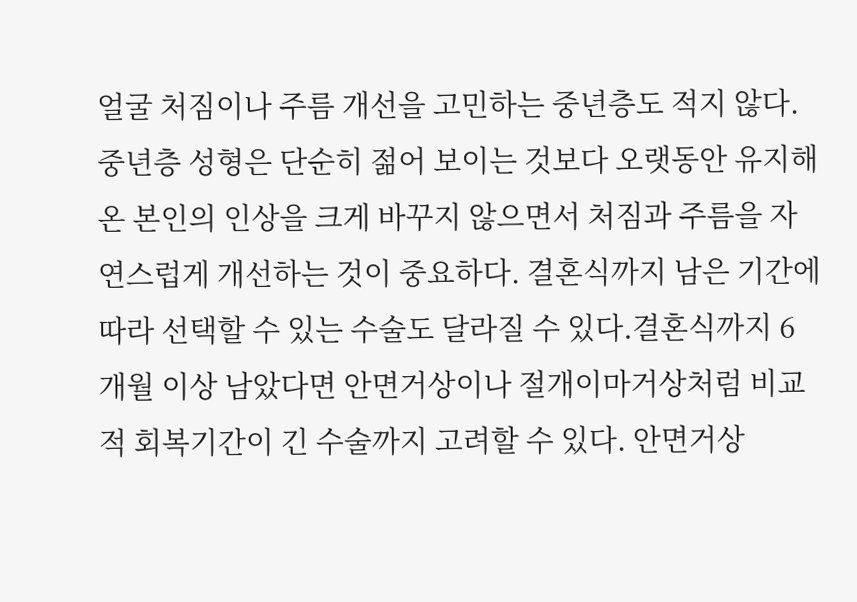얼굴 처짐이나 주름 개선을 고민하는 중년층도 적지 않다. 중년층 성형은 단순히 젊어 보이는 것보다 오랫동안 유지해 온 본인의 인상을 크게 바꾸지 않으면서 처짐과 주름을 자연스럽게 개선하는 것이 중요하다. 결혼식까지 남은 기간에 따라 선택할 수 있는 수술도 달라질 수 있다.결혼식까지 6개월 이상 남았다면 안면거상이나 절개이마거상처럼 비교적 회복기간이 긴 수술까지 고려할 수 있다. 안면거상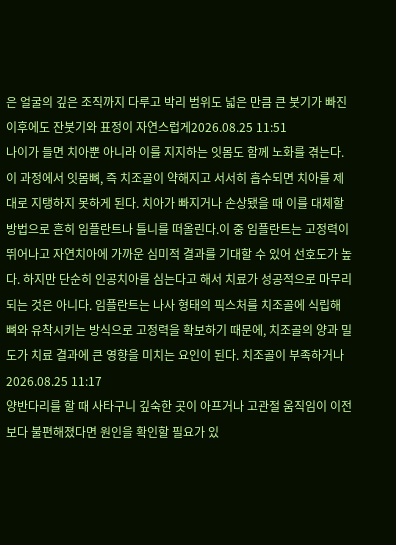은 얼굴의 깊은 조직까지 다루고 박리 범위도 넓은 만큼 큰 붓기가 빠진 이후에도 잔붓기와 표정이 자연스럽게2026.08.25 11:51
나이가 들면 치아뿐 아니라 이를 지지하는 잇몸도 함께 노화를 겪는다. 이 과정에서 잇몸뼈, 즉 치조골이 약해지고 서서히 흡수되면 치아를 제대로 지탱하지 못하게 된다. 치아가 빠지거나 손상됐을 때 이를 대체할 방법으로 흔히 임플란트나 틀니를 떠올린다.이 중 임플란트는 고정력이 뛰어나고 자연치아에 가까운 심미적 결과를 기대할 수 있어 선호도가 높다. 하지만 단순히 인공치아를 심는다고 해서 치료가 성공적으로 마무리되는 것은 아니다. 임플란트는 나사 형태의 픽스처를 치조골에 식립해 뼈와 유착시키는 방식으로 고정력을 확보하기 때문에, 치조골의 양과 밀도가 치료 결과에 큰 영향을 미치는 요인이 된다. 치조골이 부족하거나2026.08.25 11:17
양반다리를 할 때 사타구니 깊숙한 곳이 아프거나 고관절 움직임이 이전보다 불편해졌다면 원인을 확인할 필요가 있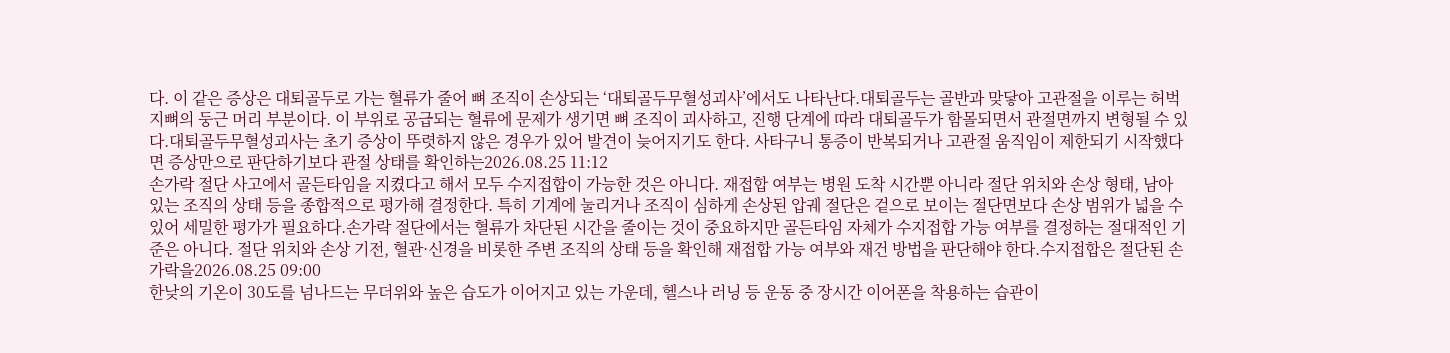다. 이 같은 증상은 대퇴골두로 가는 혈류가 줄어 뼈 조직이 손상되는 ‘대퇴골두무혈성괴사’에서도 나타난다.대퇴골두는 골반과 맞닿아 고관절을 이루는 허벅지뼈의 둥근 머리 부분이다. 이 부위로 공급되는 혈류에 문제가 생기면 뼈 조직이 괴사하고, 진행 단계에 따라 대퇴골두가 함몰되면서 관절면까지 변형될 수 있다.대퇴골두무혈성괴사는 초기 증상이 뚜렷하지 않은 경우가 있어 발견이 늦어지기도 한다. 사타구니 통증이 반복되거나 고관절 움직임이 제한되기 시작했다면 증상만으로 판단하기보다 관절 상태를 확인하는2026.08.25 11:12
손가락 절단 사고에서 골든타임을 지켰다고 해서 모두 수지접합이 가능한 것은 아니다. 재접합 여부는 병원 도착 시간뿐 아니라 절단 위치와 손상 형태, 남아 있는 조직의 상태 등을 종합적으로 평가해 결정한다. 특히 기계에 눌리거나 조직이 심하게 손상된 압궤 절단은 겉으로 보이는 절단면보다 손상 범위가 넓을 수 있어 세밀한 평가가 필요하다.손가락 절단에서는 혈류가 차단된 시간을 줄이는 것이 중요하지만 골든타임 자체가 수지접합 가능 여부를 결정하는 절대적인 기준은 아니다. 절단 위치와 손상 기전, 혈관·신경을 비롯한 주변 조직의 상태 등을 확인해 재접합 가능 여부와 재건 방법을 판단해야 한다.수지접합은 절단된 손가락을2026.08.25 09:00
한낮의 기온이 30도를 넘나드는 무더위와 높은 습도가 이어지고 있는 가운데, 헬스나 러닝 등 운동 중 장시간 이어폰을 착용하는 습관이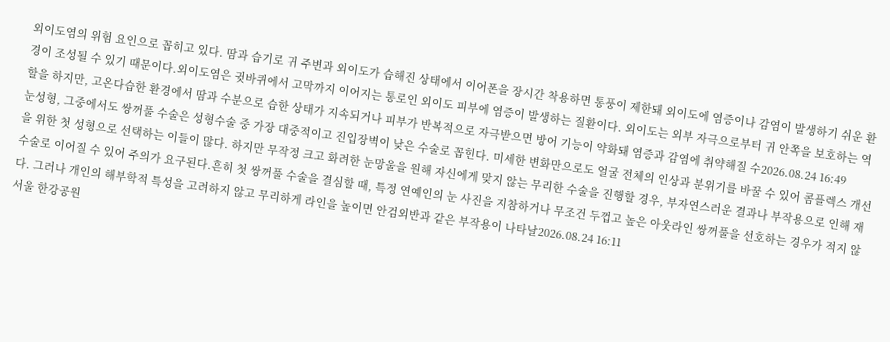외이도염의 위험 요인으로 꼽히고 있다. 땀과 습기로 귀 주변과 외이도가 습해진 상태에서 이어폰을 장시간 착용하면 통풍이 제한돼 외이도에 염증이나 감염이 발생하기 쉬운 환경이 조성될 수 있기 때문이다.외이도염은 귓바퀴에서 고막까지 이어지는 통로인 외이도 피부에 염증이 발생하는 질환이다. 외이도는 외부 자극으로부터 귀 안쪽을 보호하는 역할을 하지만, 고온다습한 환경에서 땀과 수분으로 습한 상태가 지속되거나 피부가 반복적으로 자극받으면 방어 기능이 약화돼 염증과 감염에 취약해질 수2026.08.24 16:49
눈성형, 그중에서도 쌍꺼풀 수술은 성형수술 중 가장 대중적이고 진입장벽이 낮은 수술로 꼽힌다. 미세한 변화만으로도 얼굴 전체의 인상과 분위기를 바꿀 수 있어 콤플렉스 개선을 위한 첫 성형으로 선택하는 이들이 많다. 하지만 무작정 크고 화려한 눈망울을 원해 자신에게 맞지 않는 무리한 수술을 진행할 경우, 부자연스러운 결과나 부작용으로 인해 재수술로 이어질 수 있어 주의가 요구된다.흔히 첫 쌍꺼풀 수술을 결심할 때, 특정 연예인의 눈 사진을 지참하거나 무조건 두껍고 높은 아웃라인 쌍꺼풀을 선호하는 경우가 적지 않다. 그러나 개인의 해부학적 특성을 고려하지 않고 무리하게 라인을 높이면 안검외반과 같은 부작용이 나타날2026.08.24 16:11
서울 한강공원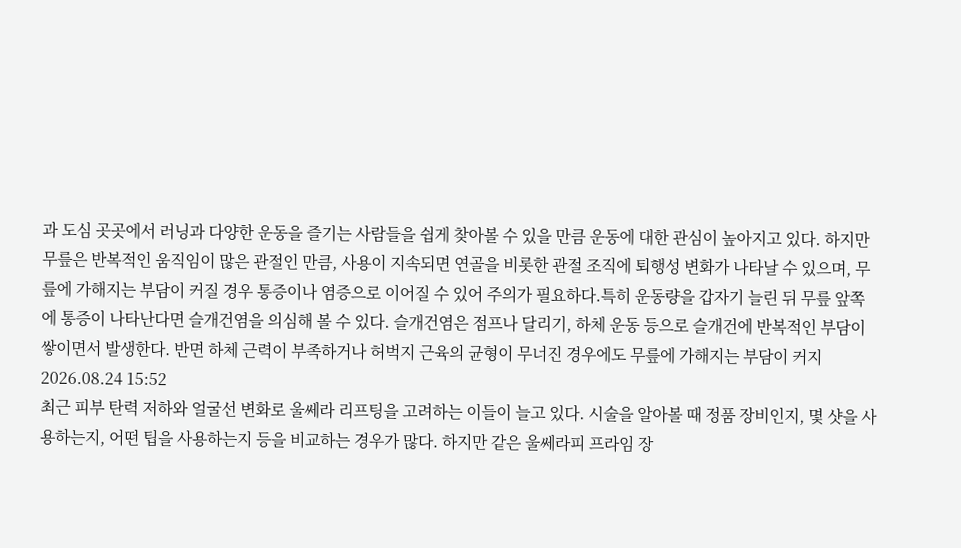과 도심 곳곳에서 러닝과 다양한 운동을 즐기는 사람들을 쉽게 찾아볼 수 있을 만큼 운동에 대한 관심이 높아지고 있다. 하지만 무릎은 반복적인 움직임이 많은 관절인 만큼, 사용이 지속되면 연골을 비롯한 관절 조직에 퇴행성 변화가 나타날 수 있으며, 무릎에 가해지는 부담이 커질 경우 통증이나 염증으로 이어질 수 있어 주의가 필요하다.특히 운동량을 갑자기 늘린 뒤 무릎 앞쪽에 통증이 나타난다면 슬개건염을 의심해 볼 수 있다. 슬개건염은 점프나 달리기, 하체 운동 등으로 슬개건에 반복적인 부담이 쌓이면서 발생한다. 반면 하체 근력이 부족하거나 허벅지 근육의 균형이 무너진 경우에도 무릎에 가해지는 부담이 커지2026.08.24 15:52
최근 피부 탄력 저하와 얼굴선 변화로 울쎄라 리프팅을 고려하는 이들이 늘고 있다. 시술을 알아볼 때 정품 장비인지, 몇 샷을 사용하는지, 어떤 팁을 사용하는지 등을 비교하는 경우가 많다. 하지만 같은 울쎄라피 프라임 장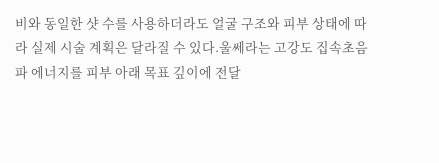비와 동일한 샷 수를 사용하더라도 얼굴 구조와 피부 상태에 따라 실제 시술 계획은 달라질 수 있다.울쎄라는 고강도 집속초음파 에너지를 피부 아래 목표 깊이에 전달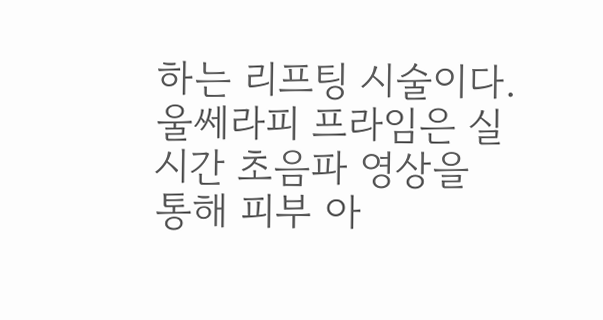하는 리프팅 시술이다. 울쎄라피 프라임은 실시간 초음파 영상을 통해 피부 아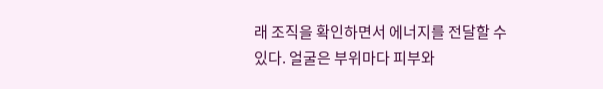래 조직을 확인하면서 에너지를 전달할 수 있다. 얼굴은 부위마다 피부와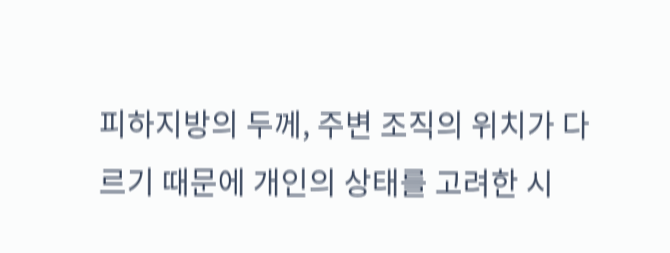피하지방의 두께, 주변 조직의 위치가 다르기 때문에 개인의 상태를 고려한 시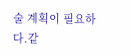술 계획이 필요하다.같